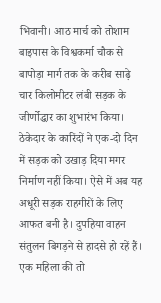भिवानी। आठ मार्च को तोशाम बाइपास के विश्वकर्मा चौक से बापोड़ा मार्ग तक के करीब साढ़े चार किलोमीटर लंबी सड़क के जीर्णोद्धार का शुभारंभ किया। ठेकेदार के कारिंदों ने एक-दो दिन में सड़क को उखाड़ दिया मगर निर्माण नहीं किया। ऐसे में अब यह अधूरी सड़क राहगीरों के लिए आफत बनी है। दुपहिया वाहन संतुलन बिगड़ने से हादसे हो रहें हैं। एक महिला की तो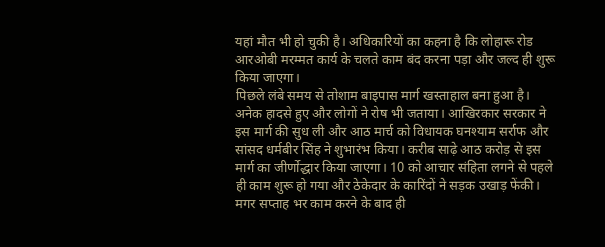यहां मौत भी हो चुकी है। अधिकारियों का कहना है कि लोहारू रोड आरओबी मरम्मत कार्य के चलते काम बंद करना पड़ा और जल्द ही शुरू किया जाएगा।
पिछले लंबे समय से तोशाम बाइपास मार्ग खस्ताहाल बना हुआ है। अनेक हादसे हुए और लोगों ने रोष भी जताया। आखिरकार सरकार ने इस मार्ग की सुध ली और आठ मार्च को विधायक घनश्याम सर्राफ और सांसद धर्मबीर सिंह ने शुभारंभ किया। करीब साढ़े आठ करोड़ से इस मार्ग का जीर्णोद्धार किया जाएगा। 10 को आचार संहिता लगने से पहले ही काम शुरू हो गया और ठेकेदार के कारिंदों ने सड़क उखाड़ फेंकी।
मगर सप्ताह भर काम करने के बाद ही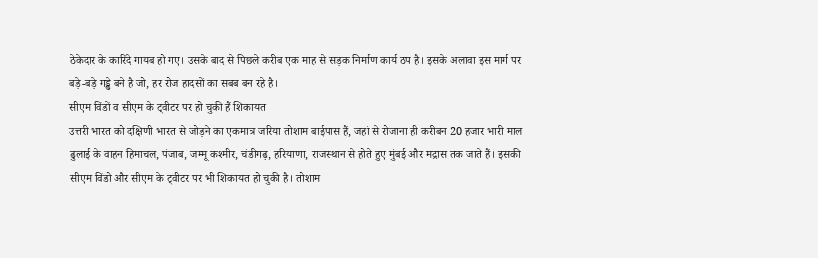ठेकेदार के कारिंदे गायब हो गए। उसके बाद से पिछले करीब एक माह से सड़क निर्माण कार्य ठप है। इसके अलावा इस मार्ग पर बड़े-बड़े गड्ढे बने है जो, हर रोज हादसों का सबब बन रहे है।
सीएम विंडों व सीएम के ट्वीटर पर हो चुकी हैं शिकायत
उत्तरी भारत को दक्षिणी भारत से जोड़ने का एकमात्र जरिया तोशाम बाईपास हैं, जहां से रोजाना ही करीबन 20 हजार भारी माल ढुलाई के वाहन हिमाचल, पंजाब, जम्मू कश्मीर, चंडीगढ़, हरियाणा, राजस्थान से होते हुए मुंबई और मद्रास तक जाते हैं। इसकी सीएम विंडो और सीएम के ट्वीटर पर भी शिकायत हो चुकी है। तोशाम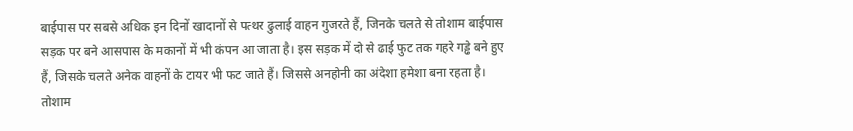बाईपास पर सबसे अधिक इन दिनों खादानों से पत्थर ढुलाई वाहन गुजरते हैं, जिनके चलते से तोशाम बाईपास सड़क पर बने आसपास के मकानों में भी कंपन आ जाता है। इस सड़क में दो से ढाई फुट तक गहरे गड्ढे बने हुए हैं, जिसके चलते अनेक वाहनों के टायर भी फट जाते हैं। जिससे अनहोनी का अंदेशा हमेशा बना रहता है।
तोशाम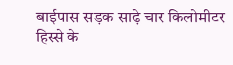बाईपास सड़क साढ़े चार किलोमीटर हिस्से के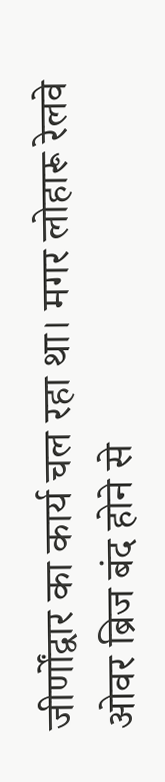जीर्णोंद्वार का कार्य चल रहा था। मगर लोहारू रेलवे ओवर ब्रिज बंद होने से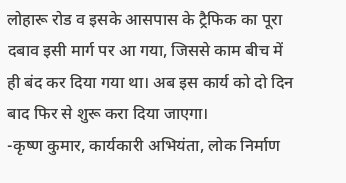लोहारू रोड व इसके आसपास के ट्रैफिक का पूरा दबाव इसी मार्ग पर आ गया, जिससे काम बीच में ही बंद कर दिया गया था। अब इस कार्य को दो दिन बाद फिर से शुरू करा दिया जाएगा।
-कृष्ण कुमार, कार्यकारी अभियंता, लोक निर्माण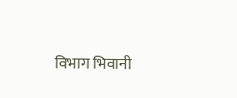विभाग भिवानी